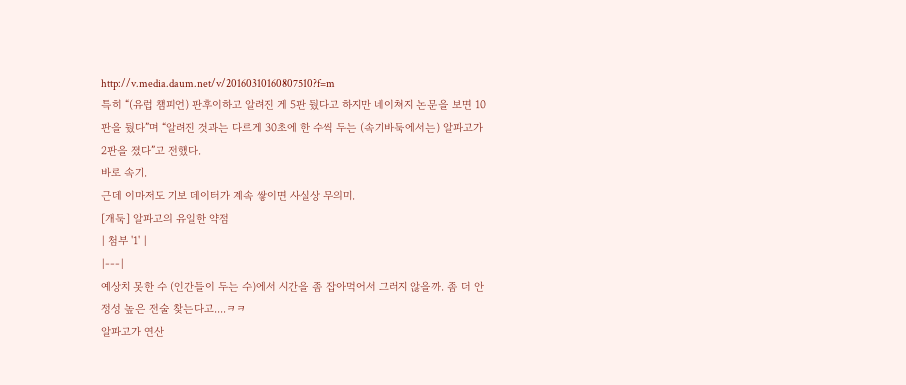http://v.media.daum.net/v/20160310160807510?f=m
특히 “(유럽 챔피언) 판후이하고 알려진 게 5판 뒀다고 하지만 네이쳐지 논문을 보면 10판을 뒀다”며 “알려진 것과는 다르게 30초에 한 수씩 두는 (속기바둑에서는) 알파고가 2판을 졌다”고 전했다.
바로 속기.
근데 이마저도 기보 데이터가 계속 쌓이면 사실상 무의미.
[개둑] 알파고의 유일한 약점
| 첨부 '1' |
|---|
예상치 못한 수 (인간들이 두는 수)에서 시간을 좀 잡아먹어서 그러지 않을까. 좀 더 안정성 높은 전술 찾는다고....ㅋㅋ
알파고가 연산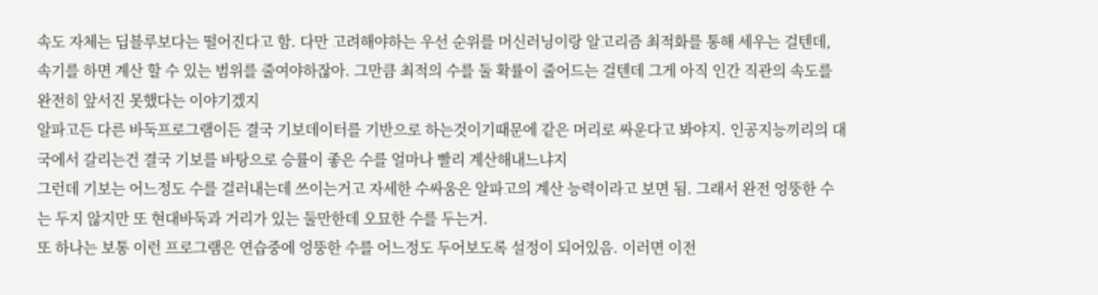속도 자체는 딥블루보다는 떨어진다고 함. 다만 고려해야하는 우선 순위를 머신러닝이랑 알고리즘 최적화를 통해 세우는 걸텐데, 속기를 하면 계산 할 수 있는 범위를 줄여야하잖아. 그만큼 최적의 수를 둘 확률이 줄어드는 걸텐데 그게 아직 인간 직관의 속도를 완전히 앞서진 못했다는 이야기겠지
알파고든 다른 바둑프로그램이든 결국 기보데이터를 기반으로 하는것이기때문에 같은 머리로 싸운다고 봐야지. 인공지능끼리의 대국에서 갈리는건 결국 기보를 바탕으로 승률이 좋은 수를 얼마나 빨리 계산해내느냐지
그런데 기보는 어느정도 수를 걸러내는데 쓰이는거고 자세한 수싸움은 알파고의 계산 능력이라고 보면 됨. 그래서 완전 엉뚱한 수는 두지 않지만 또 현대바둑과 거리가 있는 둘만한데 오묘한 수를 두는거.
또 하나는 보통 이런 프로그램은 연습중에 엉뚱한 수를 어느정도 두어보도록 설정이 되어있음. 이러면 이전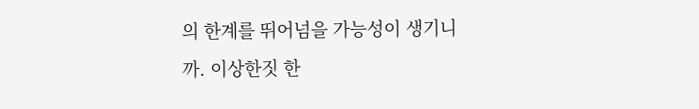의 한계를 뛰어넘을 가능성이 생기니까. 이상한짓 한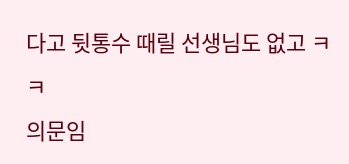다고 뒷통수 때릴 선생님도 없고 ㅋㅋ
의문임